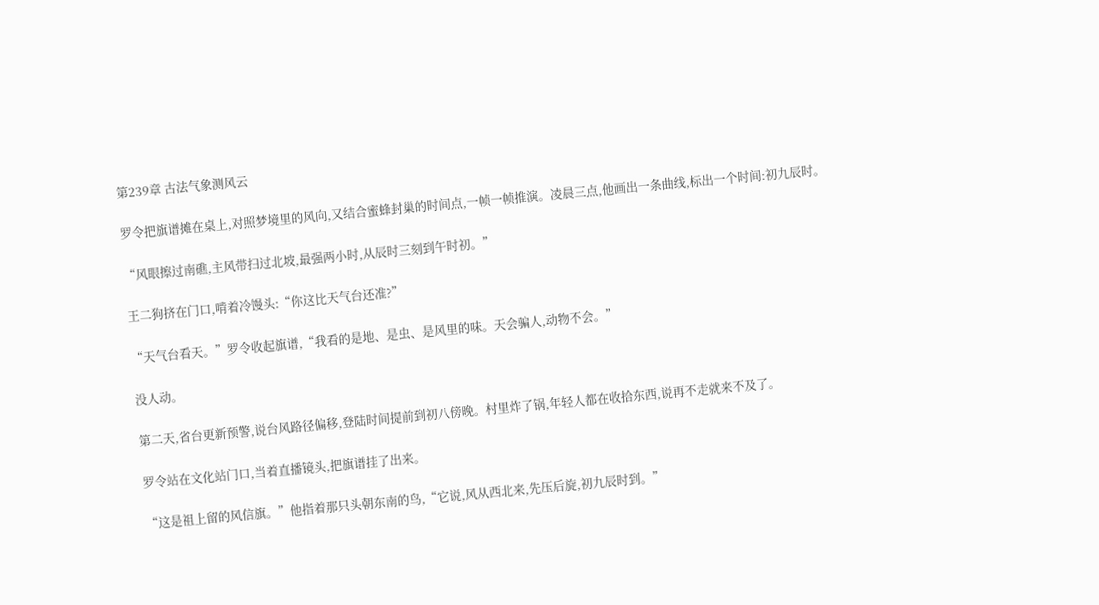第239章 古法气象测风云

罗令把旗谱摊在桌上,对照梦境里的风向,又结合蜜蜂封巢的时间点,一帧一帧推演。凌晨三点,他画出一条曲线,标出一个时间:初九辰时。

“风眼擦过南礁,主风带扫过北坡,最强两小时,从辰时三刻到午时初。”

王二狗挤在门口,啃着冷馒头:“你这比天气台还准?”

“天气台看天。”罗令收起旗谱,“我看的是地、是虫、是风里的味。天会骗人,动物不会。”

没人动。

第二天,省台更新预警,说台风路径偏移,登陆时间提前到初八傍晚。村里炸了锅,年轻人都在收拾东西,说再不走就来不及了。

罗令站在文化站门口,当着直播镜头,把旗谱挂了出来。

“这是祖上留的风信旗。”他指着那只头朝东南的鸟,“它说,风从西北来,先压后旋,初九辰时到。”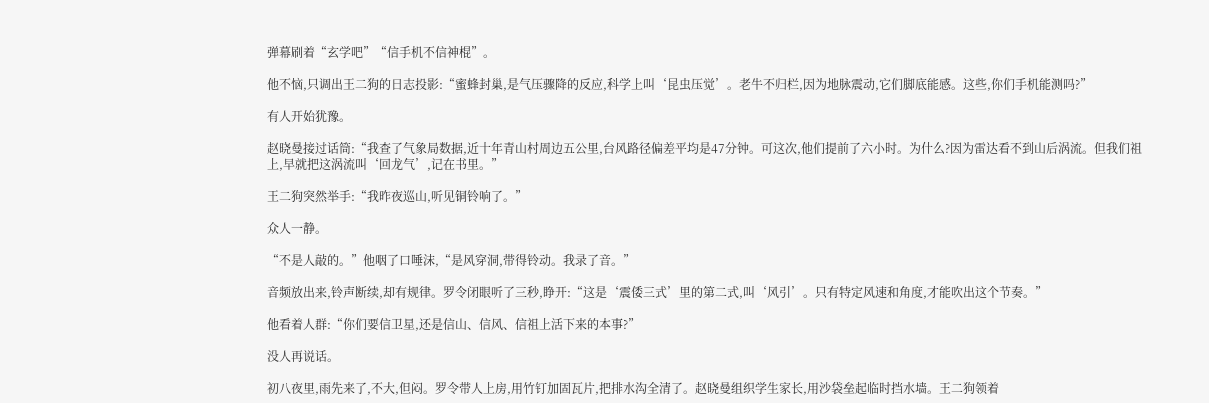弹幕刷着“玄学吧”“信手机不信神棍”。

他不恼,只调出王二狗的日志投影:“蜜蜂封巢,是气压骤降的反应,科学上叫‘昆虫压觉’。老牛不归栏,因为地脉震动,它们脚底能感。这些,你们手机能测吗?”

有人开始犹豫。

赵晓曼接过话筒:“我查了气象局数据,近十年青山村周边五公里,台风路径偏差平均是47分钟。可这次,他们提前了六小时。为什么?因为雷达看不到山后涡流。但我们祖上,早就把这涡流叫‘回龙气’,记在书里。”

王二狗突然举手:“我昨夜巡山,听见铜铃响了。”

众人一静。

“不是人敲的。”他咽了口唾沫,“是风穿洞,带得铃动。我录了音。”

音频放出来,铃声断续,却有规律。罗令闭眼听了三秒,睁开:“这是‘震倭三式’里的第二式,叫‘风引’。只有特定风速和角度,才能吹出这个节奏。”

他看着人群:“你们要信卫星,还是信山、信风、信祖上活下来的本事?”

没人再说话。

初八夜里,雨先来了,不大,但闷。罗令带人上房,用竹钉加固瓦片,把排水沟全清了。赵晓曼组织学生家长,用沙袋垒起临时挡水墙。王二狗领着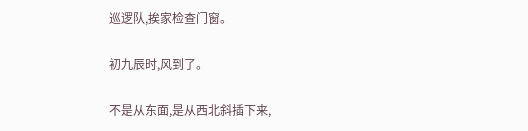巡逻队,挨家检查门窗。

初九辰时,风到了。

不是从东面,是从西北斜插下来,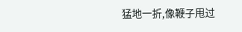猛地一折,像鞭子甩过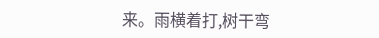来。雨横着打,树干弯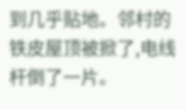到几乎贴地。邻村的铁皮屋顶被掀了,电线杆倒了一片。